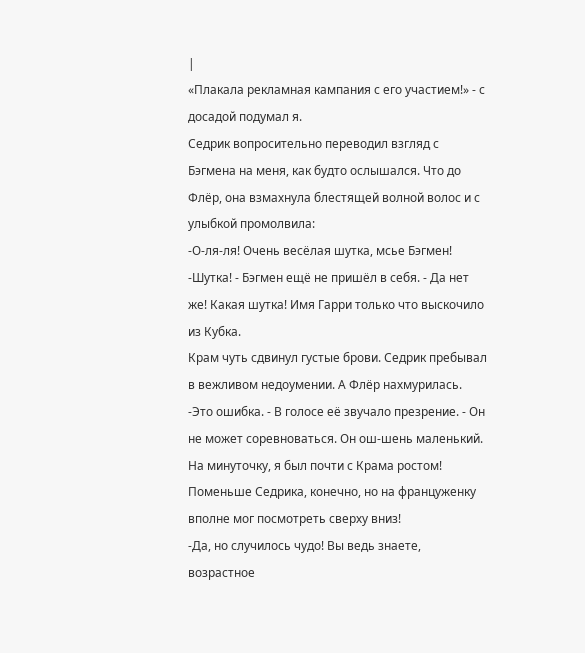|
«Плакала рекламная кампания с его участием!» - с досадой подумал я.
Седрик вопросительно переводил взгляд с Бэгмена на меня, как будто ослышался. Что до Флёр, она взмахнула блестящей волной волос и с улыбкой промолвила:
-О-ля-ля! Очень весёлая шутка, мсье Бэгмен!
-Шутка! - Бэгмен ещё не пришёл в себя. - Да нет же! Какая шутка! Имя Гарри только что выскочило из Кубка.
Крам чуть сдвинул густые брови. Седрик пребывал в вежливом недоумении. А Флёр нахмурилась.
-Это ошибка. - В голосе её звучало презрение. - Он не может соревноваться. Он ош-шень маленький.
На минуточку, я был почти с Крама ростом! Поменьше Седрика, конечно, но на француженку вполне мог посмотреть сверху вниз!
-Да, но случилось чудо! Вы ведь знаете, возрастное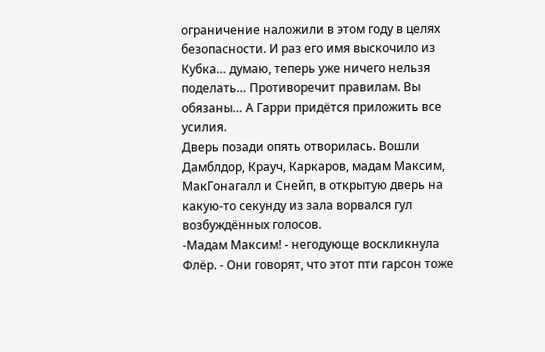ограничение наложили в этом году в целях безопасности. И раз его имя выскочило из Кубка… думаю, теперь уже ничего нельзя поделать… Противоречит правилам. Вы обязаны… А Гарри придётся приложить все усилия.
Дверь позади опять отворилась. Вошли Дамблдор, Крауч, Каркаров, мадам Максим, МакГонагалл и Снейп, в открытую дверь на какую-то секунду из зала ворвался гул возбуждённых голосов.
-Мадам Максим! - негодующе воскликнула Флёр. - Они говорят, что этот пти гарсон тоже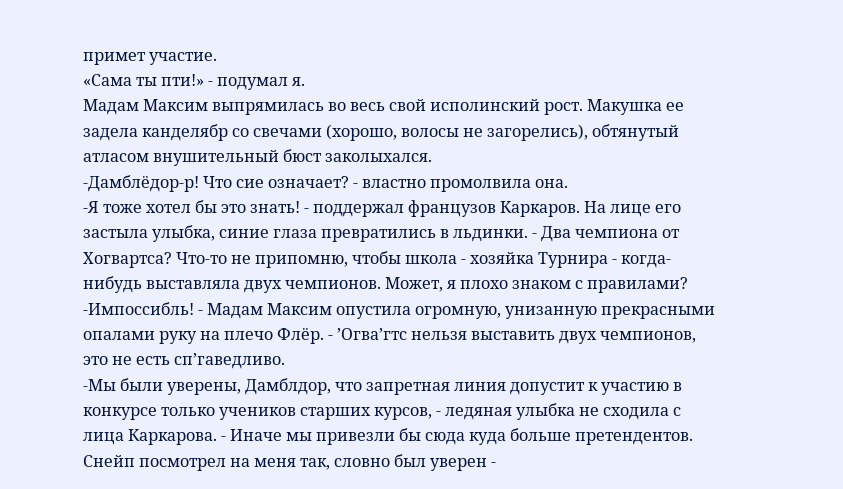примет участие.
«Сама ты пти!» - подумал я.
Мадам Максим выпрямилась во весь свой исполинский рост. Макушка ее задела канделябр со свечами (хорошо, волосы не загорелись), обтянутый атласом внушительный бюст заколыхался.
-Дамблёдор-р! Что сие означает? - властно промолвила она.
-Я тоже хотел бы это знать! - поддержал французов Каркаров. На лице его застыла улыбка, синие глаза превратились в льдинки. - Два чемпиона от Хогвартса? Что-то не припомню, чтобы школа - хозяйка Турнира - когда-нибудь выставляла двух чемпионов. Может, я плохо знаком с правилами?
-Импоссибль! - Мадам Максим опустила огромную, унизанную прекрасными опалами руку на плечо Флёр. - ’Огва’гтс нельзя выставить двух чемпионов, это не есть сп’гаведливо.
-Мы были уверены, Дамблдор, что запретная линия допустит к участию в конкурсе только учеников старших курсов, - ледяная улыбка не сходила с лица Каркарова. - Иначе мы привезли бы сюда куда больше претендентов.
Снейп посмотрел на меня так, словно был уверен -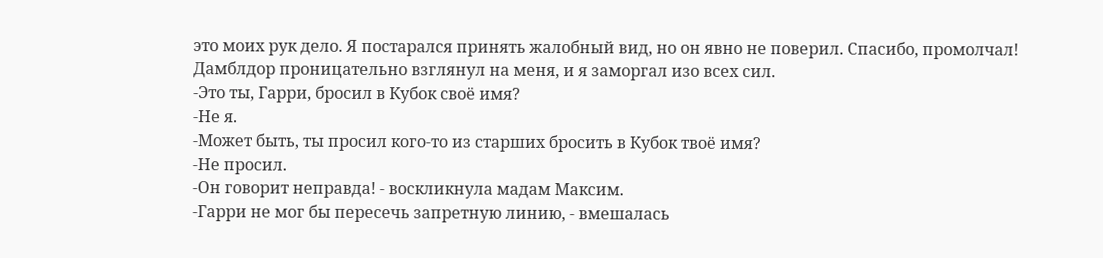это моих рук дело. Я постарался принять жалобный вид, но он явно не поверил. Спасибо, промолчал!
Дамблдор проницательно взглянул на меня, и я заморгал изо всех сил.
-Это ты, Гарри, бросил в Кубок своё имя?
-Не я.
-Может быть, ты просил кого-то из старших бросить в Кубок твоё имя?
-Не просил.
-Он говорит неправда! - воскликнула мадам Максим.
-Гарри не мог бы пересечь запретную линию, - вмешалась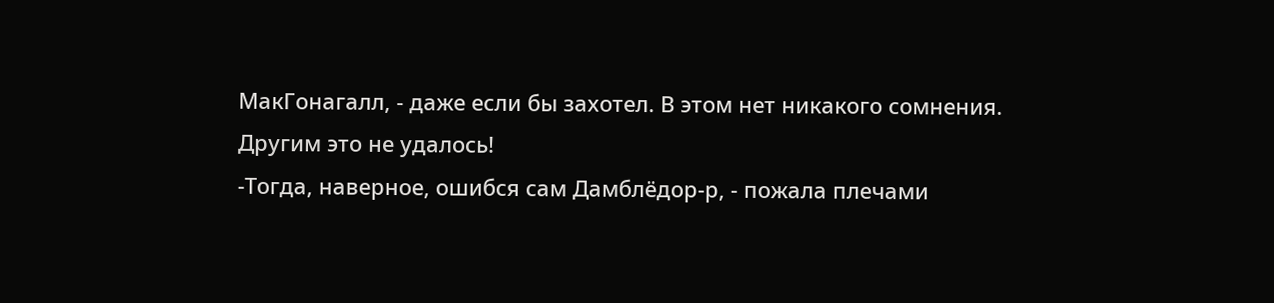МакГонагалл, - даже если бы захотел. В этом нет никакого сомнения. Другим это не удалось!
-Тогда, наверное, ошибся сам Дамблёдор-р, - пожала плечами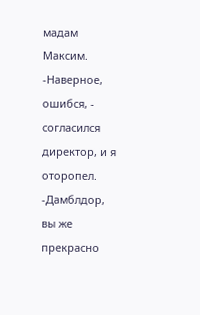мадам Максим.
-Наверное, ошибся, - согласился директор, и я оторопел.
-Дамблдор, вы же прекрасно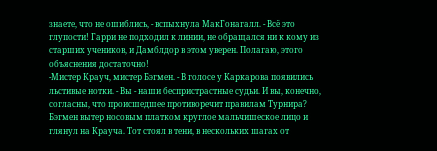знаете, что не ошиблись, - вспыхнула МакГонагалл. - Всё это глупости! Гарри не подходил к линии, не обращался ни к кому из старших учеников, и Дамблдор в этом уверен. Полагаю, этого объяснения достаточно!
-Мистер Крауч, мистер Бэгмен. - В голосе у Каркарова появились льстивые нотки. - Вы - наши беспристрастные судьи. И вы, конечно, согласны, что происшедшее противоречит правилам Турнира?
Бэгмен вытер носовым платком круглое мальчишеское лицо и глянул на Крауча. Тот стоял в тени, в нескольких шагах от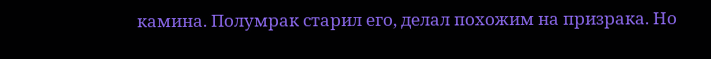камина. Полумрак старил его, делал похожим на призрака. Но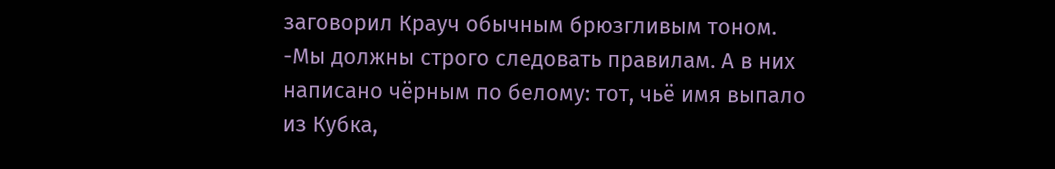заговорил Крауч обычным брюзгливым тоном.
-Мы должны строго следовать правилам. А в них написано чёрным по белому: тот, чьё имя выпало из Кубка,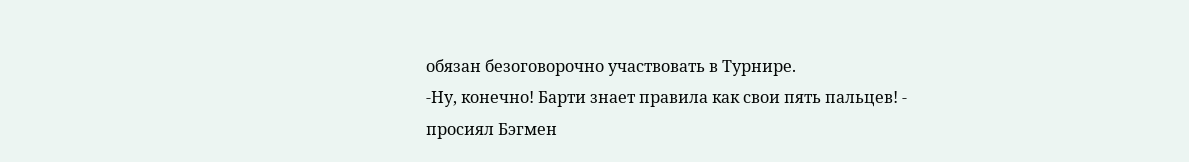обязан безоговорочно участвовать в Турнире.
-Ну, конечно! Барти знает правила как свои пять пальцев! - просиял Бэгмен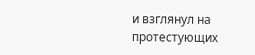и взглянул на протестующих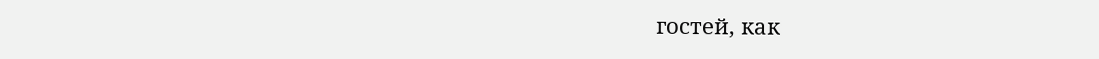гостей, как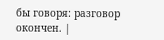бы говоря: разговор окончен. |